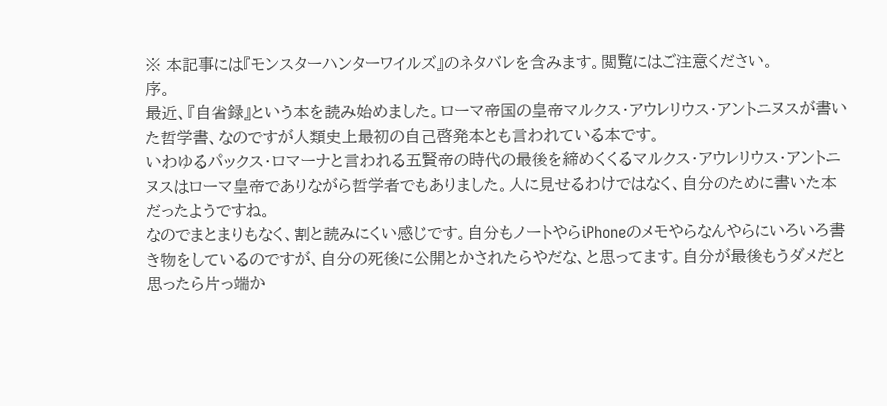※ 本記事には『モンスターハンターワイルズ』のネタバレを含みます。閲覧にはご注意ください。
序。
最近、『自省録』という本を読み始めました。ローマ帝国の皇帝マルクス・アウレリウス・アントニヌスが書いた哲学書、なのですが人類史上最初の自己啓発本とも言われている本です。
いわゆるパックス・ロマーナと言われる五賢帝の時代の最後を締めくくるマルクス・アウレリウス・アントニヌスはローマ皇帝でありながら哲学者でもありました。人に見せるわけではなく、自分のために書いた本だったようですね。
なのでまとまりもなく、割と読みにくい感じです。自分もノートやらiPhoneのメモやらなんやらにいろいろ書き物をしているのですが、自分の死後に公開とかされたらやだな、と思ってます。自分が最後もうダメだと思ったら片っ端か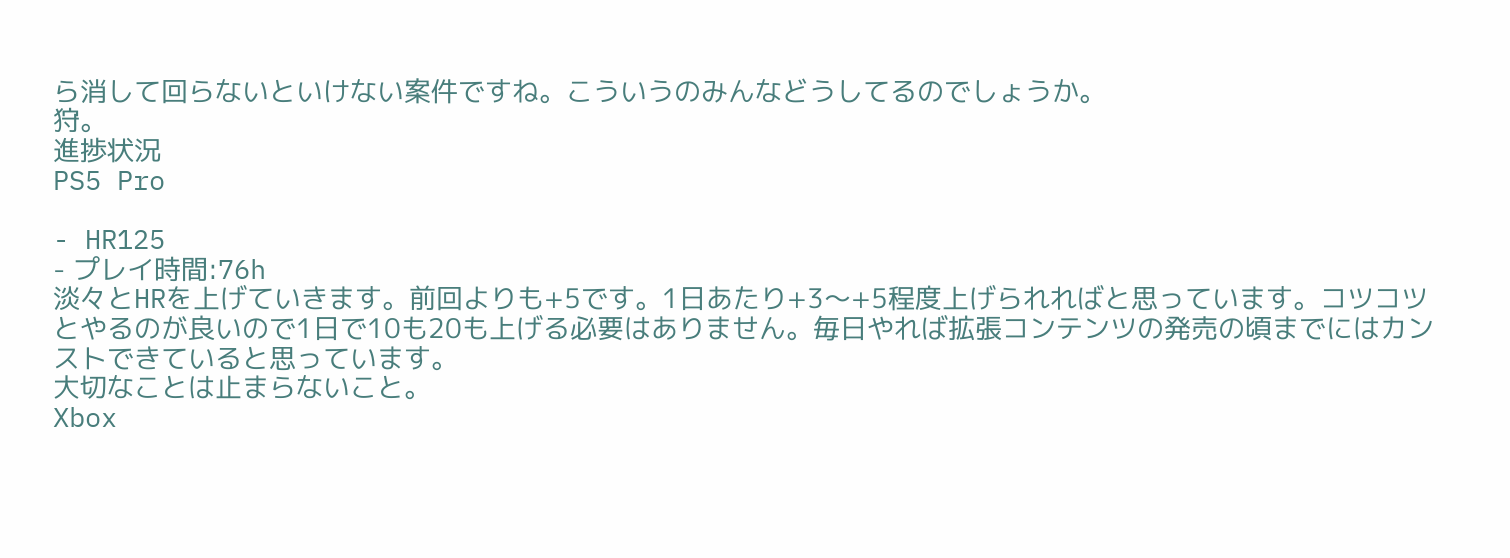ら消して回らないといけない案件ですね。こういうのみんなどうしてるのでしょうか。
狩。
進捗状況
PS5 Pro

- HR125
- プレイ時間:76h
淡々とHRを上げていきます。前回よりも+5です。1日あたり+3〜+5程度上げられればと思っています。コツコツとやるのが良いので1日で10も20も上げる必要はありません。毎日やれば拡張コンテンツの発売の頃までにはカンストできていると思っています。
大切なことは止まらないこと。
Xbox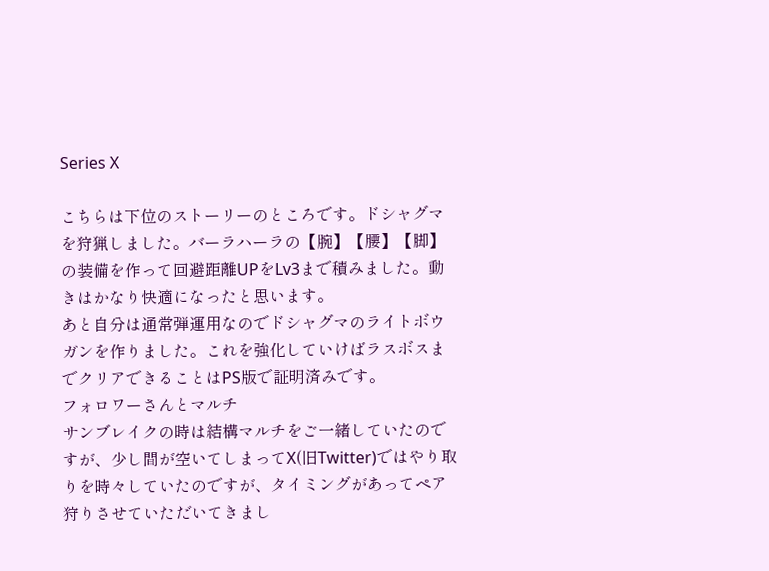Series X

こちらは下位のストーリーのところです。ドシャグマを狩猟しました。バーラハーラの【腕】【腰】【脚】の装備を作って回避距離UPをLv3まで積みました。動きはかなり快適になったと思います。
あと自分は通常弾運用なのでドシャグマのライトボウガンを作りました。これを強化していけばラスボスまでクリアできることはPS版で証明済みです。
フォロワーさんとマルチ
サンブレイクの時は結構マルチをご一緒していたのですが、少し間が空いてしまってX(旧Twitter)ではやり取りを時々していたのですが、タイミングがあってペア狩りさせていただいてきまし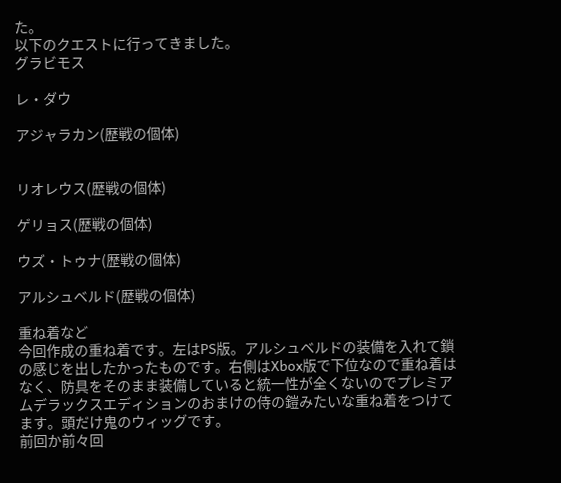た。
以下のクエストに行ってきました。
グラビモス

レ・ダウ

アジャラカン(歴戦の個体)


リオレウス(歴戦の個体)

ゲリョス(歴戦の個体)

ウズ・トゥナ(歴戦の個体)

アルシュベルド(歴戦の個体)

重ね着など
今回作成の重ね着です。左はPS版。アルシュベルドの装備を入れて鎖の感じを出したかったものです。右側はXbox版で下位なので重ね着はなく、防具をそのまま装備していると統一性が全くないのでプレミアムデラックスエディションのおまけの侍の鎧みたいな重ね着をつけてます。頭だけ鬼のウィッグです。
前回か前々回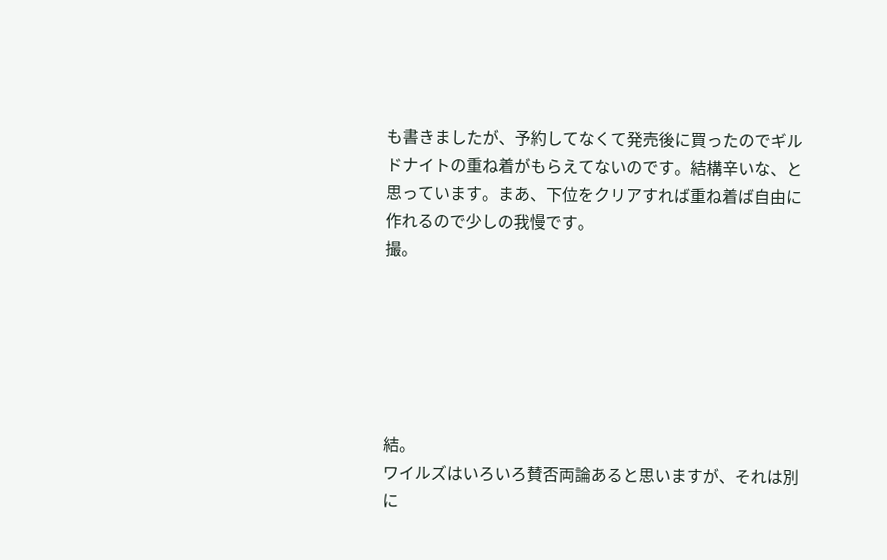も書きましたが、予約してなくて発売後に買ったのでギルドナイトの重ね着がもらえてないのです。結構辛いな、と思っています。まあ、下位をクリアすれば重ね着ば自由に作れるので少しの我慢です。
撮。






結。
ワイルズはいろいろ賛否両論あると思いますが、それは別に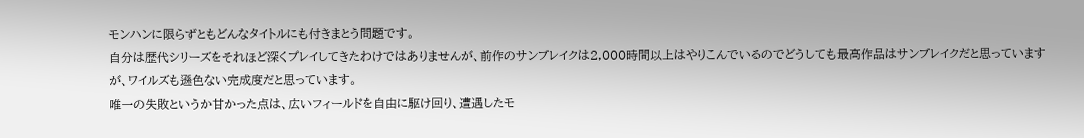モンハンに限らずともどんなタイトルにも付きまとう問題です。
自分は歴代シリーズをそれほど深くプレイしてきたわけではありませんが、前作のサンブレイクは2,000時間以上はやりこんでいるのでどうしても最高作品はサンブレイクだと思っていますが、ワイルズも遜色ない完成度だと思っています。
唯一の失敗というか甘かった点は、広いフィールドを自由に駆け回り、遭遇したモ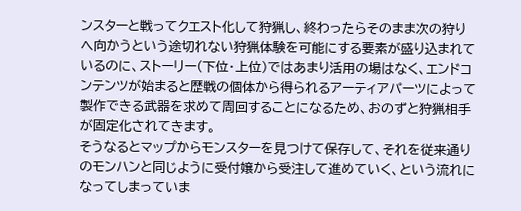ンスターと戦ってクエスト化して狩猟し、終わったらそのまま次の狩りへ向かうという途切れない狩猟体験を可能にする要素が盛り込まれているのに、ストーリー(下位・上位)ではあまり活用の場はなく、エンドコンテンツが始まると歴戦の個体から得られるアーティアパーツによって製作できる武器を求めて周回することになるため、おのずと狩猟相手が固定化されてきます。
そうなるとマップからモンスターを見つけて保存して、それを従来通りのモンハンと同じように受付嬢から受注して進めていく、という流れになってしまっていま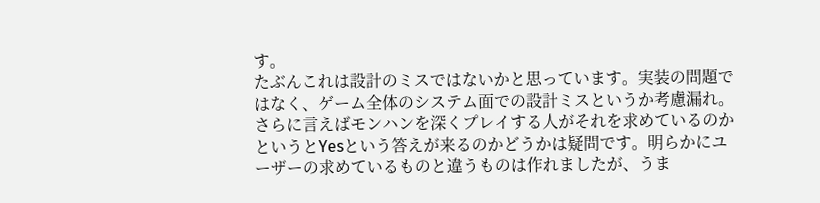す。
たぶんこれは設計のミスではないかと思っています。実装の問題ではなく、ゲーム全体のシステム面での設計ミスというか考慮漏れ。さらに言えばモンハンを深くプレイする人がそれを求めているのかというとYesという答えが来るのかどうかは疑問です。明らかにユーザーの求めているものと違うものは作れましたが、うま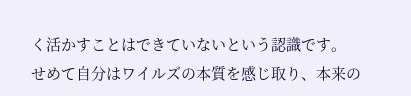く活かすことはできていないという認識です。
せめて自分はワイルズの本質を感じ取り、本来の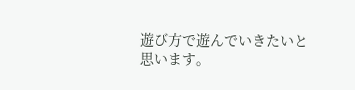遊び方で遊んでいきたいと思います。